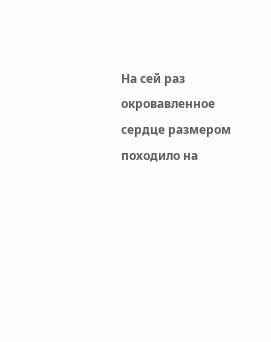На сей раз окровавленное сердце размером походило на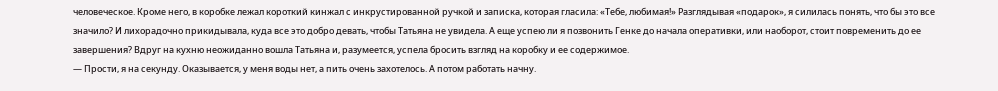человеческое. Кроме него, в коробке лежал короткий кинжал с инкрустированной ручкой и записка, которая гласила: «Тебе, любимая!» Разглядывая «подарок», я силилась понять, что бы это все значило? И лихорадочно прикидывала, куда все это добро девать, чтобы Татьяна не увидела. А еще успею ли я позвонить Генке до начала оперативки, или наоборот, стоит повременить до ее завершения? Вдруг на кухню неожиданно вошла Татьяна и, разумеется, успела бросить взгляд на коробку и ее содержимое.
— Прости, я на секунду. Оказывается, у меня воды нет, а пить очень захотелось. А потом работать начну.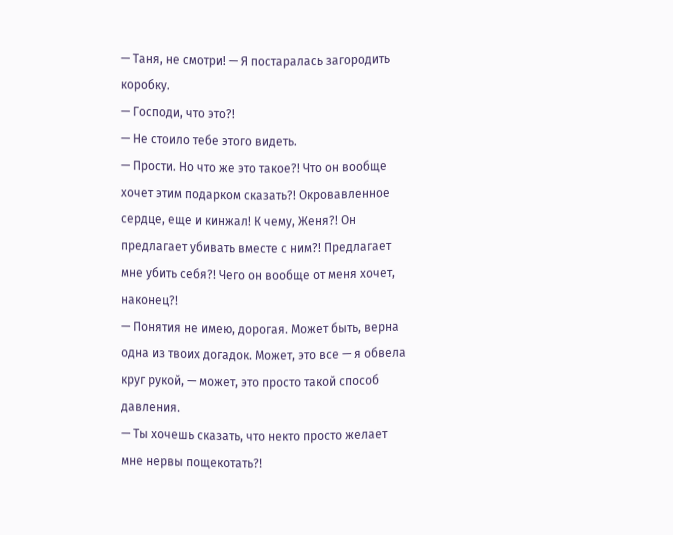— Таня, не смотри! — Я постаралась загородить коробку.
— Господи, что это?!
— Не стоило тебе этого видеть.
— Прости. Но что же это такое?! Что он вообще хочет этим подарком сказать?! Окровавленное сердце, еще и кинжал! К чему, Женя?! Он предлагает убивать вместе с ним?! Предлагает мне убить себя?! Чего он вообще от меня хочет, наконец?!
— Понятия не имею, дорогая. Может быть, верна одна из твоих догадок. Может, это все — я обвела круг рукой, — может, это просто такой способ давления.
— Ты хочешь сказать, что некто просто желает мне нервы пощекотать?!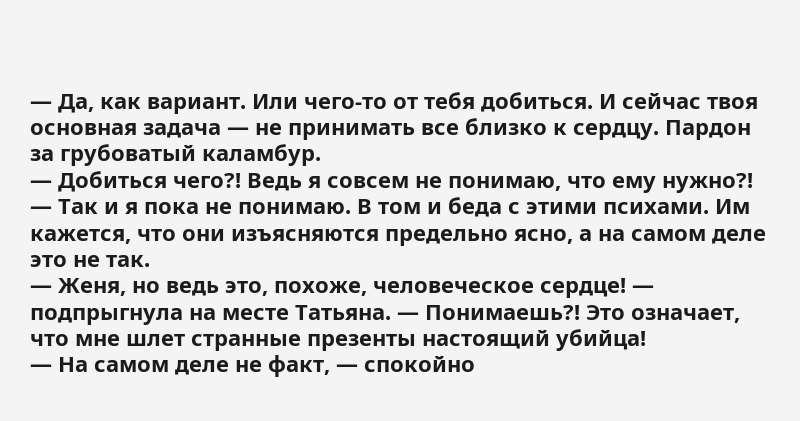— Да, как вариант. Или чего-то от тебя добиться. И сейчас твоя основная задача — не принимать все близко к сердцу. Пардон за грубоватый каламбур.
— Добиться чего?! Ведь я совсем не понимаю, что ему нужно?!
— Так и я пока не понимаю. В том и беда с этими психами. Им кажется, что они изъясняются предельно ясно, а на самом деле это не так.
— Женя, но ведь это, похоже, человеческое сердце! — подпрыгнула на месте Татьяна. — Понимаешь?! Это означает, что мне шлет странные презенты настоящий убийца!
— На самом деле не факт, — спокойно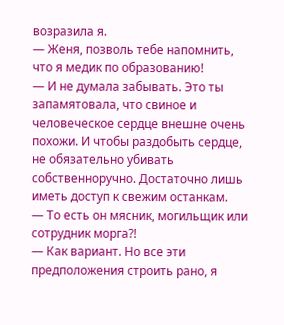возразила я.
— Женя, позволь тебе напомнить, что я медик по образованию!
— И не думала забывать. Это ты запамятовала, что свиное и человеческое сердце внешне очень похожи. И чтобы раздобыть сердце, не обязательно убивать собственноручно. Достаточно лишь иметь доступ к свежим останкам.
— То есть он мясник, могильщик или сотрудник морга?!
— Как вариант. Но все эти предположения строить рано, я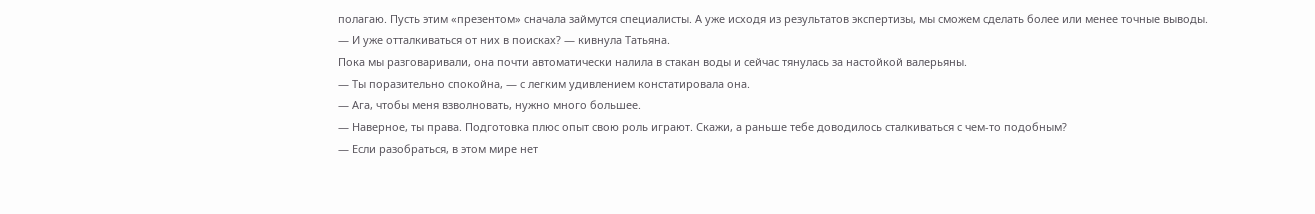полагаю. Пусть этим «презентом» сначала займутся специалисты. А уже исходя из результатов экспертизы, мы сможем сделать более или менее точные выводы.
— И уже отталкиваться от них в поисках? — кивнула Татьяна.
Пока мы разговаривали, она почти автоматически налила в стакан воды и сейчас тянулась за настойкой валерьяны.
— Ты поразительно спокойна, — с легким удивлением констатировала она.
— Ага, чтобы меня взволновать, нужно много большее.
— Наверное, ты права. Подготовка плюс опыт свою роль играют. Скажи, а раньше тебе доводилось сталкиваться с чем-то подобным?
— Если разобраться, в этом мире нет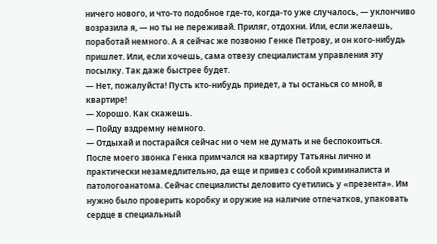ничего нового, и что-то подобное где-то, когда-то уже случалось, — уклончиво возразила я, — но ты не переживай. Приляг, отдохни. Или, если желаешь, поработай немного. А я сейчас же позвоню Генке Петрову, и он кого-нибудь пришлет. Или, если хочешь, сама отвезу специалистам управления эту посылку. Так даже быстрее будет.
— Нет, пожалуйста! Пусть кто-нибудь приедет, а ты останься со мной, в квартире!
— Хорошо. Как скажешь.
— Пойду вздремну немного.
— Отдыхай и постарайся сейчас ни о чем не думать и не беспокоиться.
После моего звонка Генка примчался на квартиру Татьяны лично и практически незамедлительно, да еще и привез с собой криминалиста и патологоанатома. Сейчас специалисты деловито суетились у «презента». Им нужно было проверить коробку и оружие на наличие отпечатков, упаковать сердце в специальный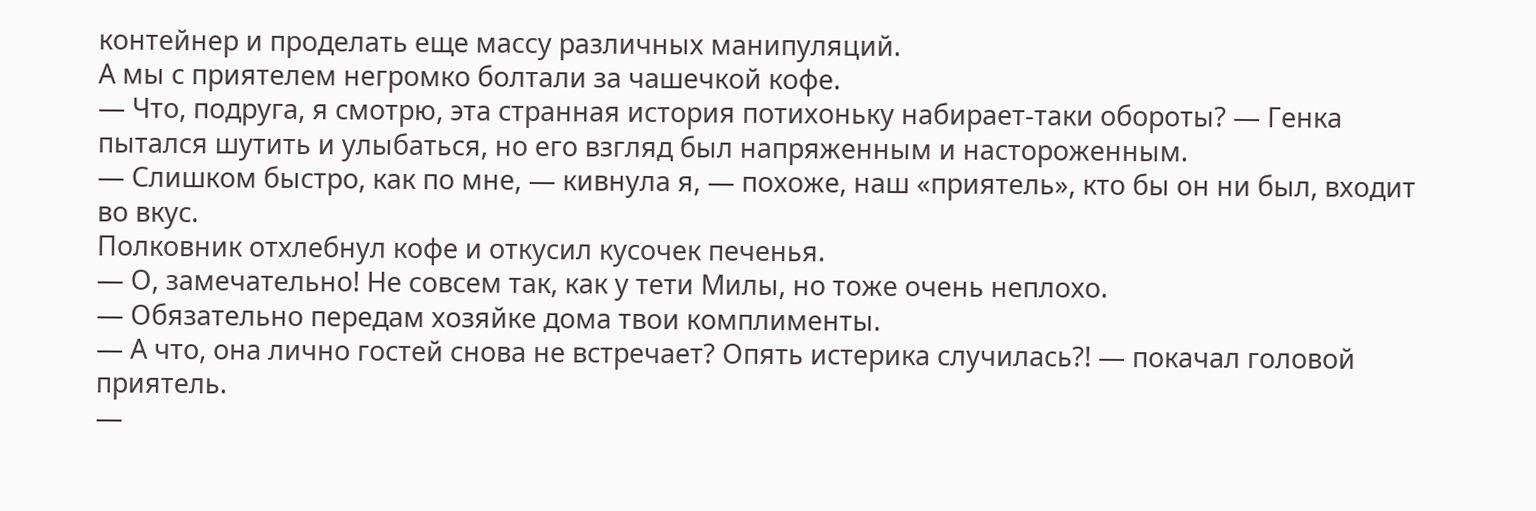контейнер и проделать еще массу различных манипуляций.
А мы с приятелем негромко болтали за чашечкой кофе.
— Что, подруга, я смотрю, эта странная история потихоньку набирает-таки обороты? — Генка пытался шутить и улыбаться, но его взгляд был напряженным и настороженным.
— Слишком быстро, как по мне, — кивнула я, — похоже, наш «приятель», кто бы он ни был, входит во вкус.
Полковник отхлебнул кофе и откусил кусочек печенья.
— О, замечательно! Не совсем так, как у тети Милы, но тоже очень неплохо.
— Обязательно передам хозяйке дома твои комплименты.
— А что, она лично гостей снова не встречает? Опять истерика случилась?! — покачал головой приятель.
—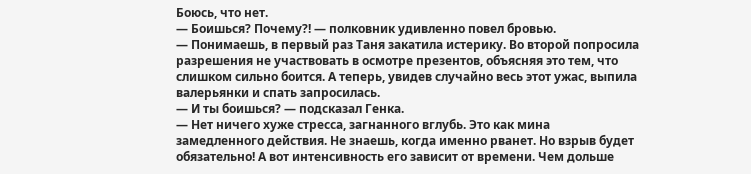Боюсь, что нет.
— Боишься? Почему?! — полковник удивленно повел бровью.
— Понимаешь, в первый раз Таня закатила истерику. Во второй попросила разрешения не участвовать в осмотре презентов, объясняя это тем, что слишком сильно боится. А теперь, увидев случайно весь этот ужас, выпила валерьянки и спать запросилась.
— И ты боишься? — подсказал Генка.
— Нет ничего хуже стресса, загнанного вглубь. Это как мина замедленного действия. Не знаешь, когда именно рванет. Но взрыв будет обязательно! А вот интенсивность его зависит от времени. Чем дольше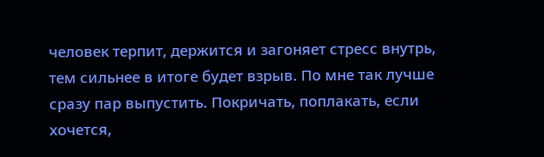человек терпит, держится и загоняет стресс внутрь, тем сильнее в итоге будет взрыв. По мне так лучше сразу пар выпустить. Покричать, поплакать, если хочется,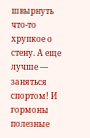швырнуть что-то хрупкое о стену. А еще лучше — заняться спортом! И гормоны полезные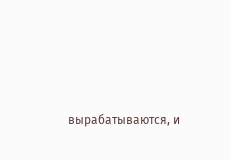вырабатываются, и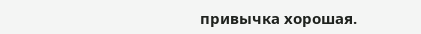привычка хорошая.